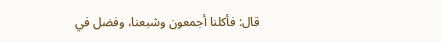قال: فأكلنا أجمعون وشبعنا، وفضل في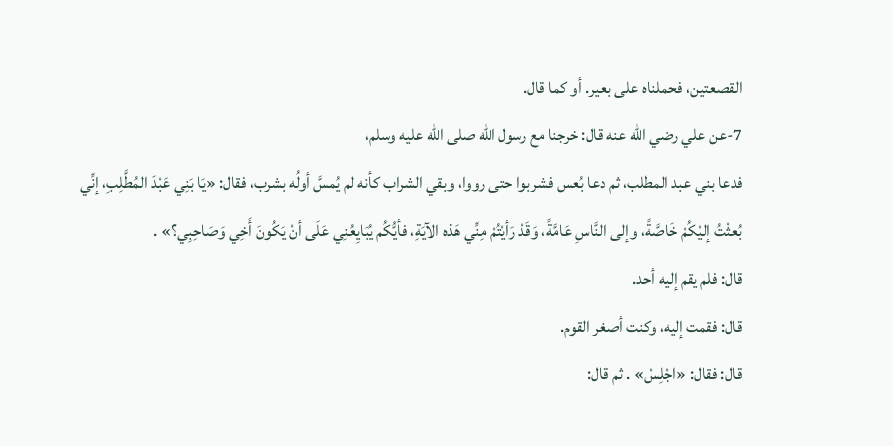القصعتين، فحملناه على بعير. أو كما قال.
7-عن علي رضي الله عنه قال: خرجنا مع رسول الله صلى الله عليه وسلم،
فدعا بني عبد المطلب، ثم دعا بُعس فشربوا حتى رووا، وبقي الشراب كأنه لم يُمسَّ أولُه بشرب، فقال: «يَا بَنِي عَبْدَ المُطَّلِبِ، إنِّي بُعثْتُ إليْكُمْ خَاصَّةً، وإلى النَّاسِ عَامَّةً، وَقَدْ رَأيْتُمْ مِنِّي هَذه الآيَةِ، فأيُّكُم يُبَايِعُنِي عَلَى أنْ يَكُونَ أَخِي وَصَاحِبِي؟» .
قال: فلم يقم إليه أحد.
قال: فقمت إليه، وكنت أصغر القوم.
قال: فقال: «اجْلِسْ» . ثم قال: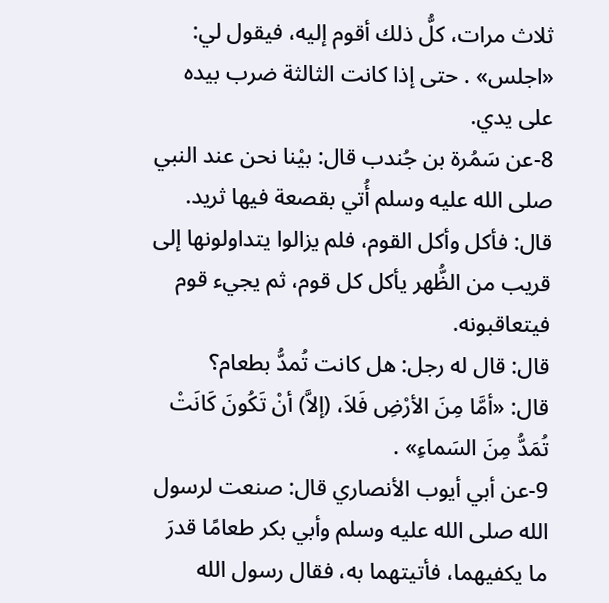ثلاث مرات، كلُّ ذلك أقوم إليه، فيقول لي: «اجلس» . حتى إذا كانت الثالثة ضرب بيده على يدي.
8-عن سَمُرة بن جُندب قال: بيْنا نحن عند النبي صلى الله عليه وسلم أُتي بقصعة فيها ثريد.
قال: فأكل وأكل القوم، فلم يزالوا يتداولونها إلى قريب من الظُّهر يأكل كل قوم، ثم يجيء قوم فيتعاقبونه.
قال: قال له رجل: هل كانت تُمدُّ بطعام؟
قال: «أمَّا مِنَ الأرْضِ فَلاَ، (إلاَّ) أنْ تَكُونَ كَانَتْ تُمَدُّ مِنَ السَماءِ» .
9-عن أبي أيوب الأنصاري قال: صنعت لرسول الله صلى الله عليه وسلم وأبي بكر طعامًا قدرَ ما يكفيهما، فأتيتهما به، فقال رسول الله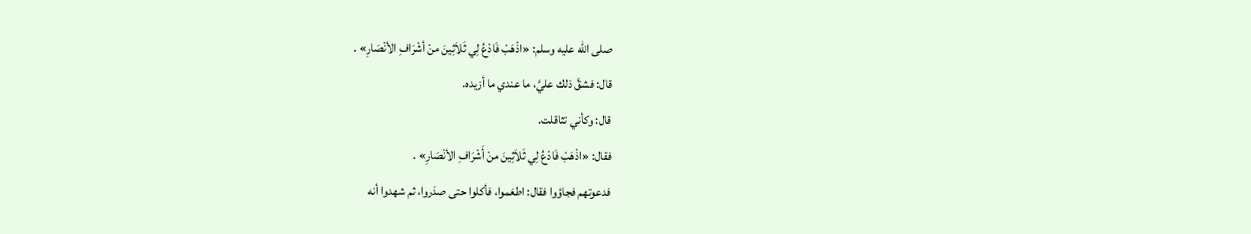صلى الله عليه وسلم: «اذْهَبْ فَادْعُ لِي ثَلاَثِينَ منْ أشْرَافِ الأنْصَارِ» .
قال: فشقَّ ذلك عليَّ، ما عندي ما أزيده.
قال: وكأني تثاقلت.
فقال: «اذْهَبْ فَادْعُ لِي ثَلاَثِينَ منْ أَشْرَافِ الأنْصَارِ» .
فدعوتهم فجاؤوا فقال: اطعَموا، فأكلوا حتى صدَروا، ثم شهدوا أنه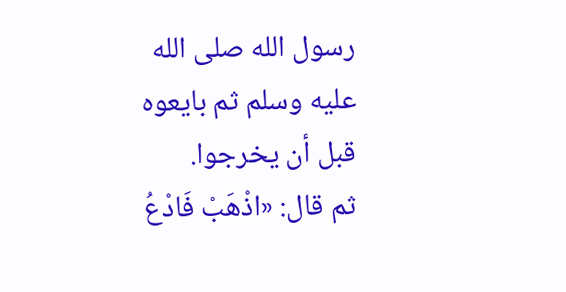رسول الله صلى الله عليه وسلم ثم بايعوه قبل أن يخرجوا.
ثم قال: «اذْهَبْ فَادْعُ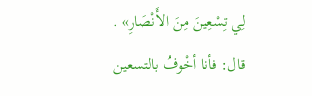لِي تِسْعِينَ مِنَ الأَنْصَارِ» .
قال: فأنا أخْوفُ بالتسعين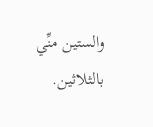والستين منِّي بالثلاثين.